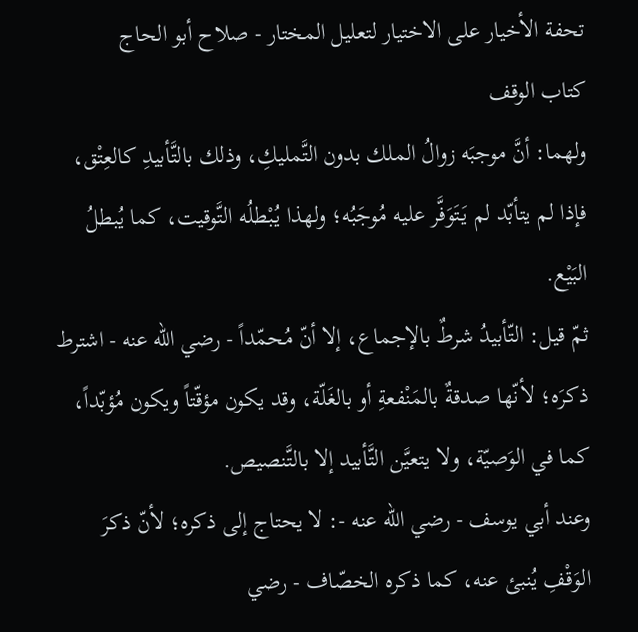تحفة الأخيار على الاختيار لتعليل المختار - صلاح أبو الحاج
كتاب الوقف
ولهما: أنَّ موجبَه زوالُ الملك بدون التَّمليكِ، وذلك بالتَّأبيدِ كالعِتْق، فإذا لم يتأبّد لم يَتَوَفَّر عليه مُوجَبُه؛ ولهذا يُبْطلُه التَّوقيت، كما يُبطلُ البَيْع.
ثمّ قيل: التّأبيدُ شرطٌ بالإجماع، إلا أنّ مُحمّداً - رضي الله عنه - اشترط ذكرَه؛ لأنّها صدقةٌ بالمَنْفعةِ أو بالغَلّة، وقد يكون مؤقّتاً ويكون مُؤبّداً، كما في الوَصيّة، ولا يتعيَّن التَّأبيد إلا بالتَّنصيص.
وعند أبي يوسف - رضي الله عنه -: لا يحتاج إلى ذكره؛ لأنّ ذكرَ الوَقْفِ يُنبئ عنه، كما ذكره الخصّاف - رضي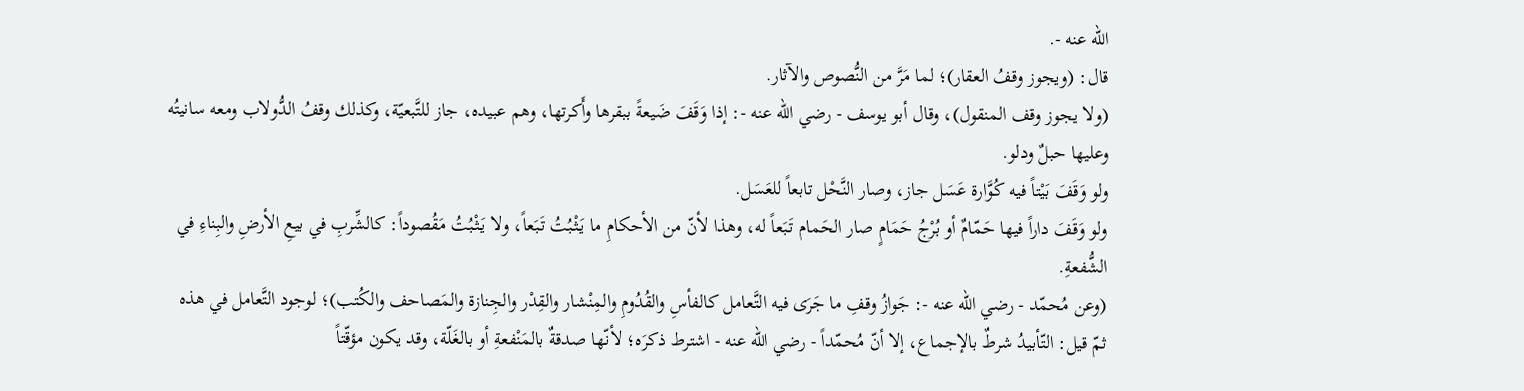الله عنه -.
قال: (ويجوز وقفُ العقار)؛ لما مَرَّ من النُّصوص والآثار.
(ولا يجوز وقف المنقول)، وقال أبو يوسف - رضي الله عنه -: إذا وَقَفَ ضَيعةً ببقرها وأَكرتها، وهم عبيده، جاز للتَّبعيّة، وكذلك وقفُ الدُّولاب ومعه سانيتُه وعليها حبلٌ ودلو.
ولو وَقَفَ بَيْتاً فيه كُوَّارة عَسَل جاز، وصار النَّحْل تابعاً للعَسَل.
ولو وَقَفَ داراً فيها حَمّامٌ أو بُرْجُ حَمَامٍ صار الحَمام تَبَعاً له، وهذا لأنّ من الأحكامِ ما يَثْبُتُ تَبَعاً، ولا يَثْبُتُ مَقُصوداً: كالشِّربِ في بيعِ الأرضِ والبِناءِ في الشُّفعةِ.
(وعن مُحمّد - رضي الله عنه -: جَوازُ وقفِ ما جَرَى فيه التَّعامل كالفأسِ والقُدُومِ والمِنْشار والقِدْر والجِنازة والمَصاحف والكُتب)؛ لوجود التَّعامل في هذه
ثمّ قيل: التّأبيدُ شرطٌ بالإجماع، إلا أنّ مُحمّداً - رضي الله عنه - اشترط ذكرَه؛ لأنّها صدقةٌ بالمَنْفعةِ أو بالغَلّة، وقد يكون مؤقّتاً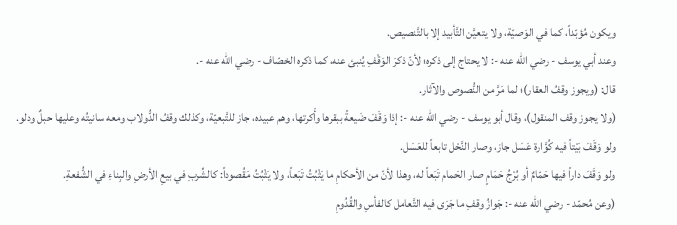ويكون مُؤبّداً، كما في الوَصيّة، ولا يتعيَّن التَّأبيد إلا بالتَّنصيص.
وعند أبي يوسف - رضي الله عنه -: لا يحتاج إلى ذكره؛ لأنّ ذكرَ الوَقْفِ يُنبئ عنه، كما ذكره الخصّاف - رضي الله عنه -.
قال: (ويجوز وقفُ العقار)؛ لما مَرَّ من النُّصوص والآثار.
(ولا يجوز وقف المنقول)، وقال أبو يوسف - رضي الله عنه -: إذا وَقَفَ ضَيعةً ببقرها وأَكرتها، وهم عبيده، جاز للتَّبعيّة، وكذلك وقفُ الدُّولاب ومعه سانيتُه وعليها حبلٌ ودلو.
ولو وَقَفَ بَيْتاً فيه كُوَّارة عَسَل جاز، وصار النَّحْل تابعاً للعَسَل.
ولو وَقَفَ داراً فيها حَمّامٌ أو بُرْجُ حَمَامٍ صار الحَمام تَبَعاً له، وهذا لأنّ من الأحكامِ ما يَثْبُتُ تَبَعاً، ولا يَثْبُتُ مَقُصوداً: كالشِّربِ في بيعِ الأرضِ والبِناءِ في الشُّفعةِ.
(وعن مُحمّد - رضي الله عنه -: جَوازُ وقفِ ما جَرَى فيه التَّعامل كالفأسِ والقُدُومِ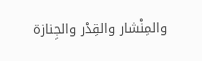والمِنْشار والقِدْر والجِنازة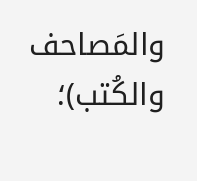والمَصاحف والكُتب)؛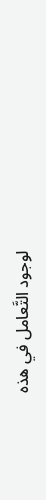لوجود التَّعامل في هذه